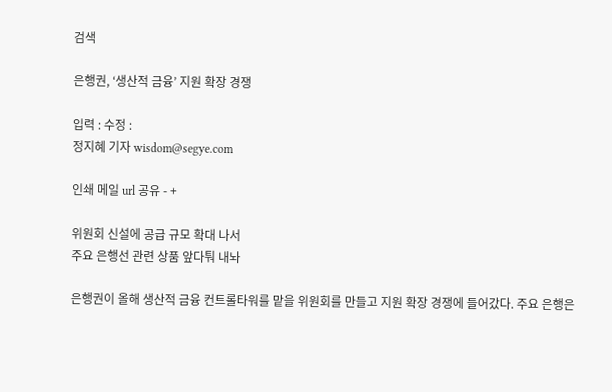검색

은행권, ‘생산적 금융’ 지원 확장 경쟁

입력 : 수정 :
정지혜 기자 wisdom@segye.com

인쇄 메일 url 공유 - +

위원회 신설에 공급 규모 확대 나서
주요 은행선 관련 상품 앞다퉈 내놔

은행권이 올해 생산적 금융 컨트롤타워를 맡을 위원회를 만들고 지원 확장 경쟁에 들어갔다. 주요 은행은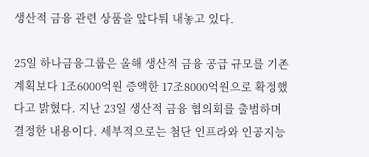생산적 금융 관련 상품을 앞다퉈 내놓고 있다.

25일 하나금융그룹은 올해 생산적 금융 공급 규모를 기존 계획보다 1조6000억원 증액한 17조8000억원으로 확정했다고 밝혔다. 지난 23일 생산적 금융 협의회를 출범하며 결정한 내용이다. 세부적으로는 첨단 인프라와 인공지능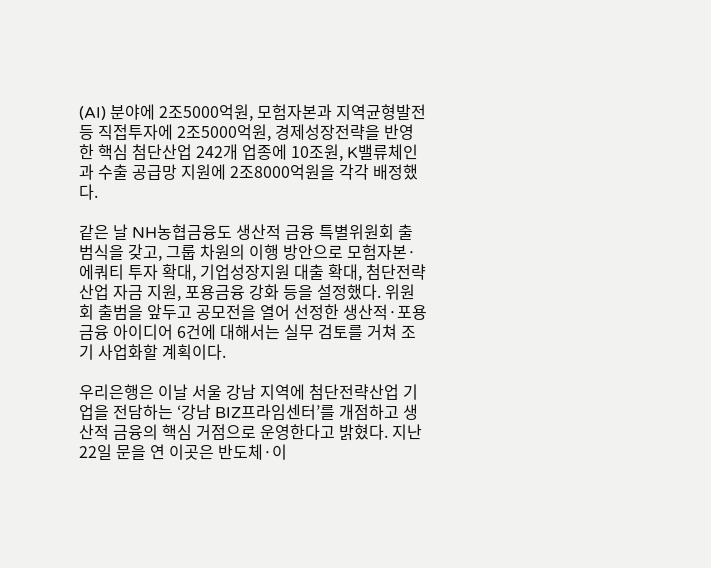(AI) 분야에 2조5000억원, 모험자본과 지역균형발전 등 직접투자에 2조5000억원, 경제성장전략을 반영한 핵심 첨단산업 242개 업종에 10조원, K밸류체인과 수출 공급망 지원에 2조8000억원을 각각 배정했다.

같은 날 NH농협금융도 생산적 금융 특별위원회 출범식을 갖고, 그룹 차원의 이행 방안으로 모험자본·에쿼티 투자 확대, 기업성장지원 대출 확대, 첨단전략산업 자금 지원, 포용금융 강화 등을 설정했다. 위원회 출범을 앞두고 공모전을 열어 선정한 생산적·포용금융 아이디어 6건에 대해서는 실무 검토를 거쳐 조기 사업화할 계획이다.

우리은행은 이날 서울 강남 지역에 첨단전략산업 기업을 전담하는 ‘강남 BIZ프라임센터’를 개점하고 생산적 금융의 핵심 거점으로 운영한다고 밝혔다. 지난 22일 문을 연 이곳은 반도체·이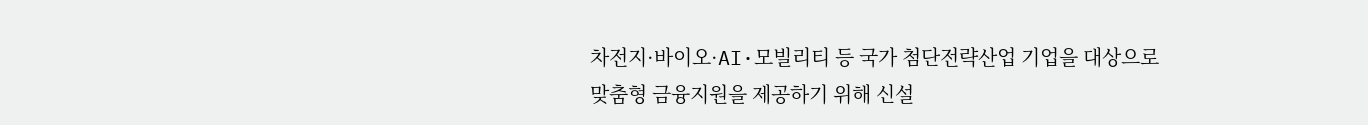차전지·바이오·AI·모빌리티 등 국가 첨단전략산업 기업을 대상으로 맞춤형 금융지원을 제공하기 위해 신설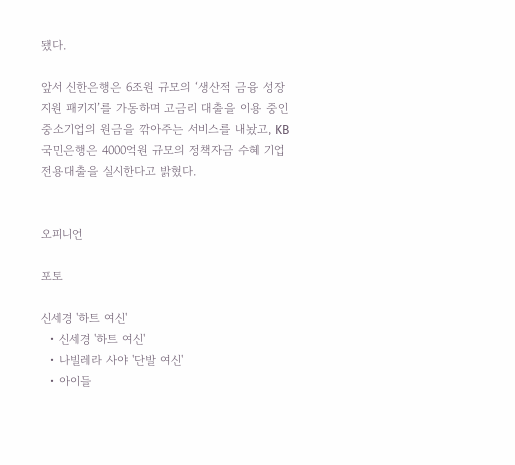됐다.

앞서 신한은행은 6조원 규모의 ‘생산적 금융 성장지원 패키지’를 가동하며 고금리 대출을 이용 중인 중소기업의 원금을 깎아주는 서비스를 내놨고, KB국민은행은 4000억원 규모의 정책자금 수혜 기업 전용대출을 실시한다고 밝혔다.


오피니언

포토

신세경 '하트 여신'
  • 신세경 '하트 여신'
  • 나빌레라 사야 '단발 여신'
  • 아이들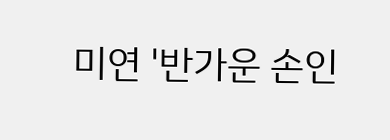미연 '반가운 손인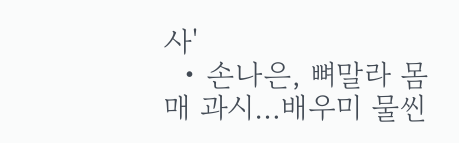사'
  • 손나은, 뼈말라 몸매 과시…배우미 물씬